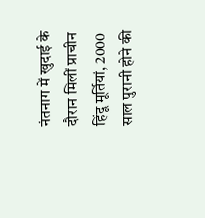नंतनाग में खुदाई के दौरान मिलीं प्राचीन हिंदू मूर्तियां, 2000 साल पुरानी होने की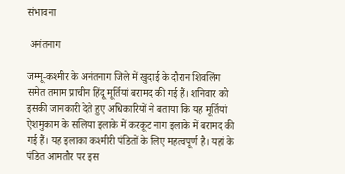संभावना

 अनंतनाग

जम्मू-कश्मीर के अनंतनाग जिले में खुदाई के दौरान शिवलिंग समेत तमाम प्राचीन हिंदू मूर्तियां बरामद की गई हैं। शनिवार को इसकी जानकारी देते हुए अधिकारियों ने बताया कि यह मूर्तियां ऐशमुकाम के सलिया इलाके में करकूट नाग इलाके में बरामद की गई हैं। यह इलाका कश्मीरी पंडितों के लिए महत्वपूर्ण है। यहां के पंडित आमतौर पर इस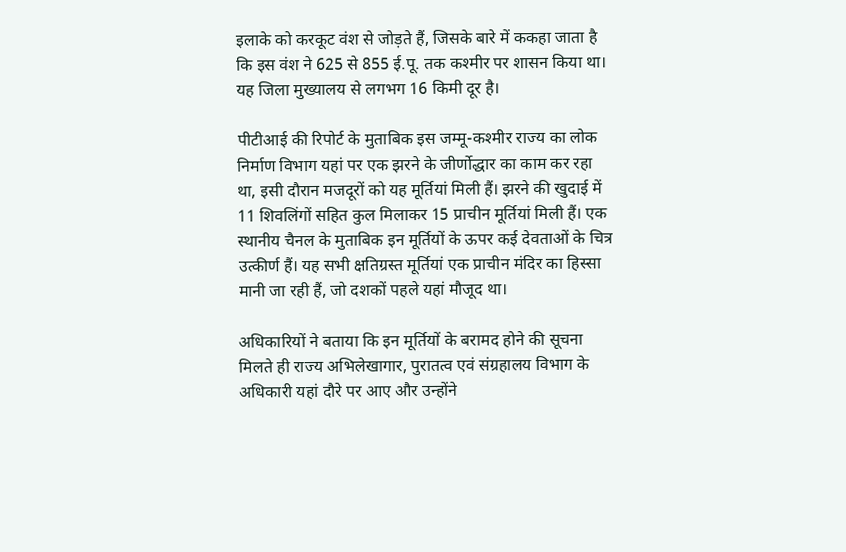इलाके को करकूट वंश से जोड़ते हैं, जिसके बारे में ककहा जाता है कि इस वंश ने 625 से 855 ई.पू. तक कश्मीर पर शासन किया था। यह जिला मुख्यालय से लगभग 16 किमी दूर है।

पीटीआई की रिपोर्ट के मुताबिक इस जम्मू-कश्मीर राज्य का लोक निर्माण विभाग यहां पर एक झरने के जीर्णोद्धार का काम कर रहा था, इसी दौरान मजदूरों को यह मूर्तियां मिली हैं। झरने की खुदाई में 11 शिवलिंगों सहित कुल मिलाकर 15 प्राचीन मूर्तियां मिली हैं। एक स्थानीय चैनल के मुताबिक इन मूर्तियों के ऊपर कई देवताओं के चित्र उत्कीर्ण हैं। यह सभी क्षतिग्रस्त मूर्तियां एक प्राचीन मंदिर का हिस्सा मानी जा रही हैं, जो दशकों पहले यहां मौजूद था।

अधिकारियों ने बताया कि इन मूर्तियों के बरामद होने की सूचना मिलते ही राज्य अभिलेखागार, पुरातत्व एवं संग्रहालय विभाग के अधिकारी यहां दौरे पर आए और उन्होंने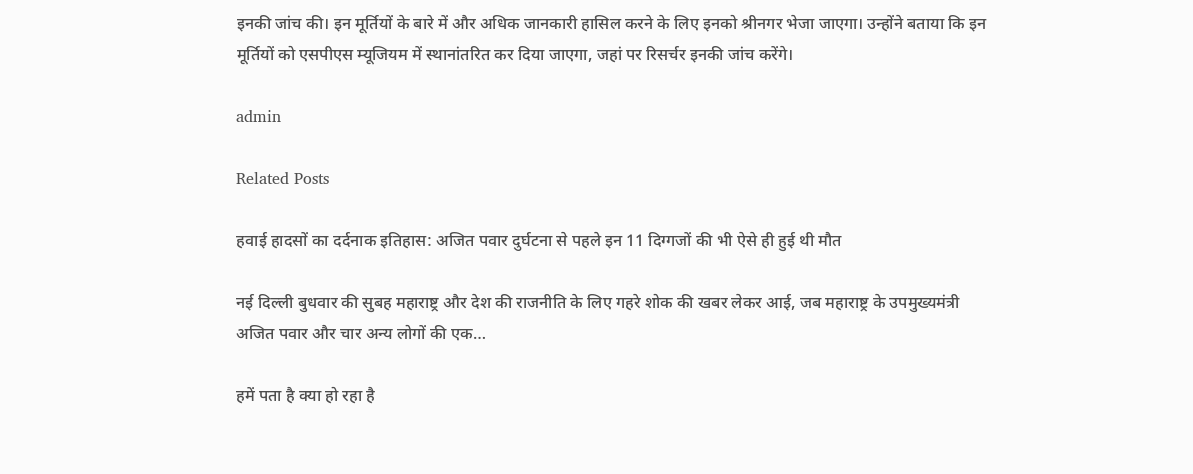इनकी जांच की। इन मूर्तियों के बारे में और अधिक जानकारी हासिल करने के लिए इनको श्रीनगर भेजा जाएगा। उन्होंने बताया कि इन मूर्तियों को एसपीएस म्यूजियम में स्थानांतरित कर दिया जाएगा, जहां पर रिसर्चर इनकी जांच करेंगे।

admin

Related Posts

हवाई हादसों का दर्दनाक इतिहास: अजित पवार दुर्घटना से पहले इन 11 दिग्गजों की भी ऐसे ही हुई थी मौत

नई दिल्ली बुधवार की सुबह महाराष्ट्र और देश की राजनीति के लिए गहरे शोक की खबर लेकर आई, जब महाराष्ट्र के उपमुख्यमंत्री अजित पवार और चार अन्य लोगों की एक…

हमें पता है क्या हो रहा है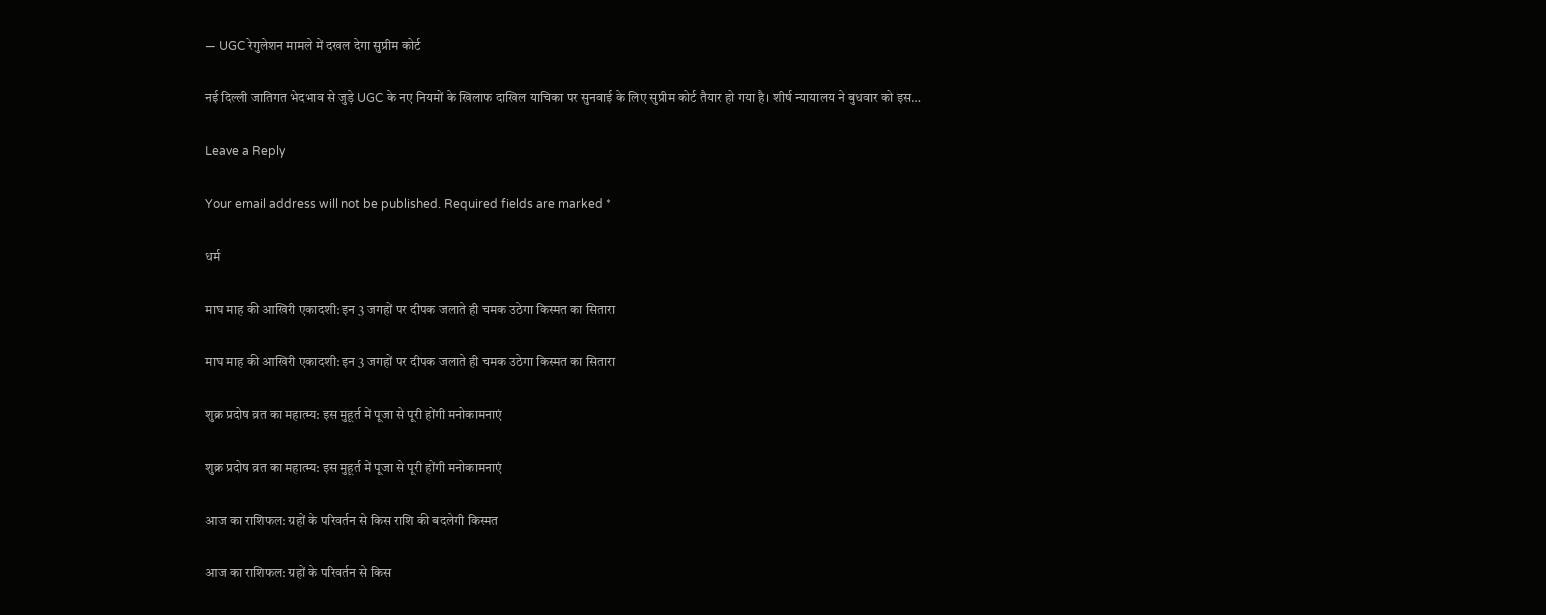— UGC रेगुलेशन मामले में दखल देगा सुप्रीम कोर्ट

नई दिल्ली जातिगत भेदभाव से जुड़े UGC के नए नियमों के खिलाफ दाखिल याचिका पर सुनवाई के लिए सुप्रीम कोर्ट तैयार हो गया है। शीर्ष न्यायालय ने बुधवार को इस…

Leave a Reply

Your email address will not be published. Required fields are marked *

धर्म

माघ माह की आखिरी एकादशी: इन 3 जगहों पर दीपक जलाते ही चमक उठेगा किस्मत का सितारा

माघ माह की आखिरी एकादशी: इन 3 जगहों पर दीपक जलाते ही चमक उठेगा किस्मत का सितारा

शुक्र प्रदोष व्रत का महात्म्य: इस मुहूर्त में पूजा से पूरी होंगी मनोकामनाएं

शुक्र प्रदोष व्रत का महात्म्य: इस मुहूर्त में पूजा से पूरी होंगी मनोकामनाएं

आज का राशिफल: ग्रहों के परिवर्तन से किस राशि की बदलेगी किस्मत

आज का राशिफल: ग्रहों के परिवर्तन से किस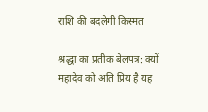राशि की बदलेगी किस्मत

श्रद्धा का प्रतीक बेलपत्र: क्यों महादेव को अति प्रिय है यह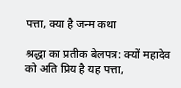पत्ता, क्या है जन्म कथा

श्रद्धा का प्रतीक बेलपत्र: क्यों महादेव को अति प्रिय है यह पत्ता,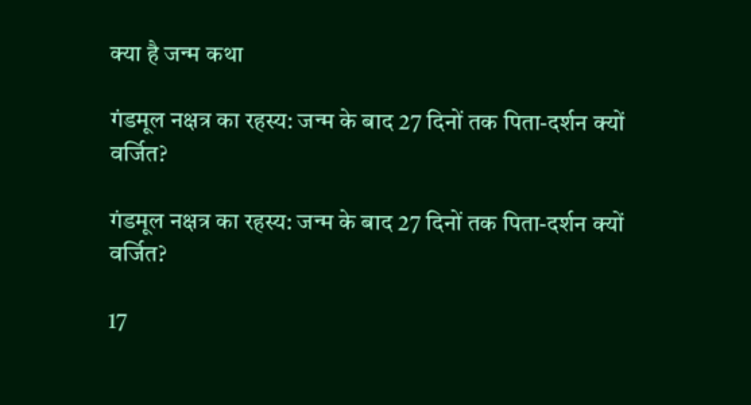क्या है जन्म कथा

गंडमूल नक्षत्र का रहस्य: जन्म के बाद 27 दिनों तक पिता-दर्शन क्यों वर्जित?

गंडमूल नक्षत्र का रहस्य: जन्म के बाद 27 दिनों तक पिता-दर्शन क्यों वर्जित?

17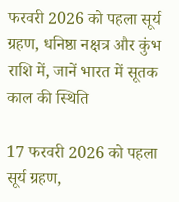फरवरी 2026 को पहला सूर्य ग्रहण, धनिष्ठा नक्षत्र और कुंभ राशि में, जानें भारत में सूतक काल की स्थिति

17 फरवरी 2026 को पहला सूर्य ग्रहण,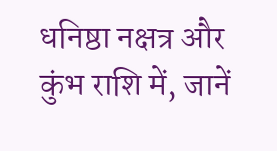धनिष्ठा नक्षत्र और कुंभ राशि में, जानें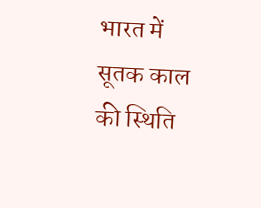भारत में सूतक काल की स्थिति